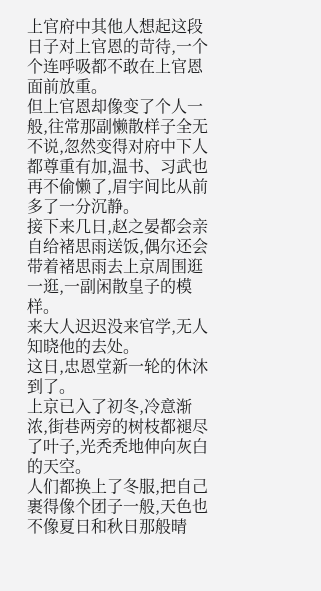上官府中其他人想起这段日子对上官恩的苛待,一个个连呼吸都不敢在上官恩面前放重。
但上官恩却像变了个人一般,往常那副懒散样子全无不说,忽然变得对府中下人都尊重有加,温书、习武也再不偷懒了,眉宇间比从前多了一分沉静。
接下来几日,赵之晏都会亲自给褚思雨送饭,偶尔还会带着褚思雨去上京周围逛一逛,一副闲散皇子的模样。
来大人迟迟没来官学,无人知晓他的去处。
这日,忠恩堂新一轮的休沐到了。
上京已入了初冬,冷意渐浓,街巷两旁的树枝都褪尽了叶子,光秃秃地伸向灰白的天空。
人们都换上了冬服,把自己裹得像个团子一般,天色也不像夏日和秋日那般晴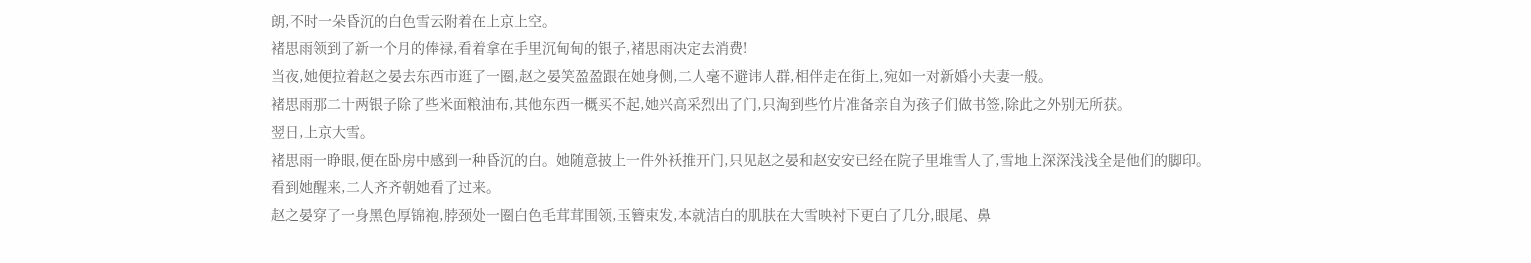朗,不时一朵昏沉的白色雪云附着在上京上空。
褚思雨领到了新一个月的俸禄,看着拿在手里沉甸甸的银子,褚思雨决定去消费!
当夜,她便拉着赵之晏去东西市逛了一圈,赵之晏笑盈盈跟在她身侧,二人毫不避讳人群,相伴走在街上,宛如一对新婚小夫妻一般。
褚思雨那二十两银子除了些米面粮油布,其他东西一概买不起,她兴高采烈出了门,只淘到些竹片准备亲自为孩子们做书签,除此之外别无所获。
翌日,上京大雪。
褚思雨一睁眼,便在卧房中感到一种昏沉的白。她随意披上一件外袄推开门,只见赵之晏和赵安安已经在院子里堆雪人了,雪地上深深浅浅全是他们的脚印。
看到她醒来,二人齐齐朝她看了过来。
赵之晏穿了一身黑色厚锦袍,脖颈处一圈白色毛茸茸围领,玉簪束发,本就洁白的肌肤在大雪映衬下更白了几分,眼尾、鼻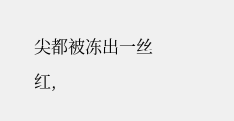尖都被冻出一丝红,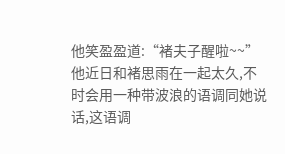他笑盈盈道:“褚夫子醒啦~~”
他近日和褚思雨在一起太久,不时会用一种带波浪的语调同她说话,这语调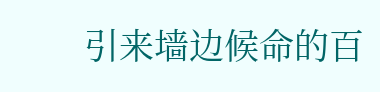引来墙边候命的百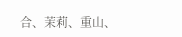合、茉莉、重山、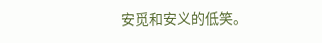安觅和安义的低笑。